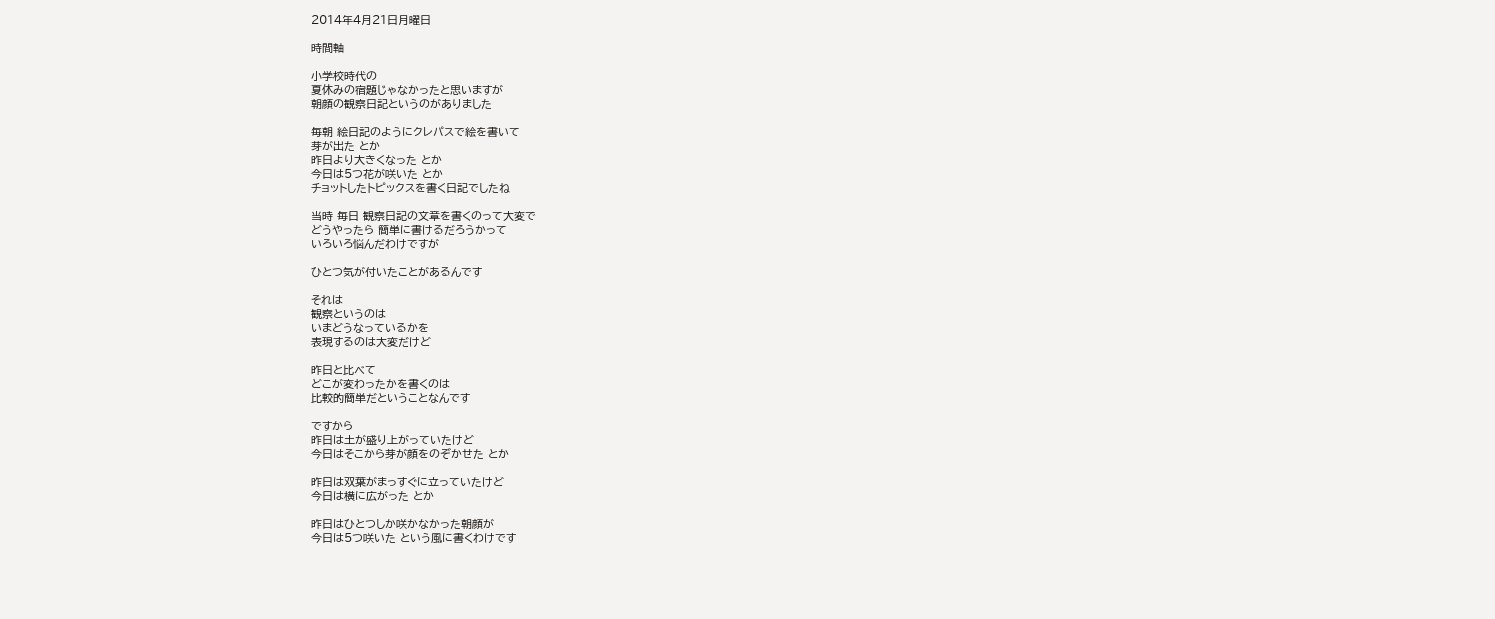2014年4月21日月曜日

時間軸

小学校時代の
夏休みの宿題じゃなかったと思いますが
朝顔の観察日記というのがありました

毎朝 絵日記のようにクレパスで絵を書いて
芽が出た とか
昨日より大きくなった とか
今日は5つ花が咲いた とか
チョットしたトピックスを書く日記でしたね

当時 毎日 観察日記の文章を書くのって大変で
どうやったら 簡単に書けるだろうかって
いろいろ悩んだわけですが

ひとつ気が付いたことがあるんです

それは
観察というのは
いまどうなっているかを
表現するのは大変だけど

昨日と比べて
どこが変わったかを書くのは
比較的簡単だということなんです

ですから
昨日は土が盛り上がっていたけど
今日はそこから芽が顔をのぞかせた とか

昨日は双葉がまっすぐに立っていたけど
今日は横に広がった とか

昨日はひとつしか咲かなかった朝顔が
今日は5つ咲いた という風に書くわけです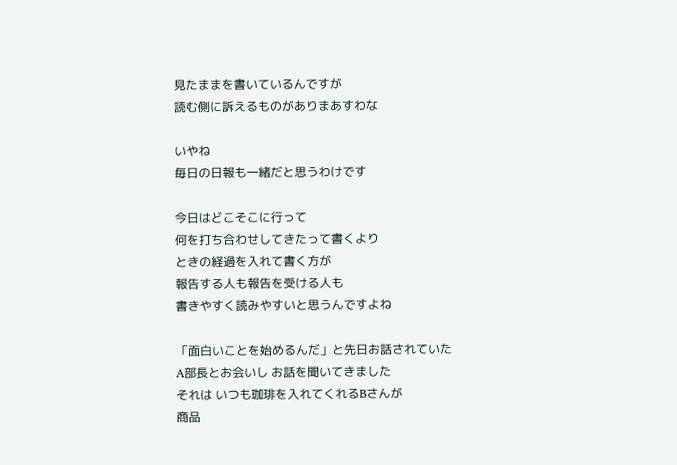見たままを書いているんですが
読む側に訴えるものがありまあすわな

いやね
毎日の日報も一緒だと思うわけです

今日はどこそこに行って
何を打ち合わせしてきたって書くより
ときの経過を入れて書く方が
報告する人も報告を受ける人も
書きやすく読みやすいと思うんですよね

「面白いことを始めるんだ」と先日お話されていた
A部長とお会いし お話を聞いてきました
それは いつも珈琲を入れてくれるBさんが
商品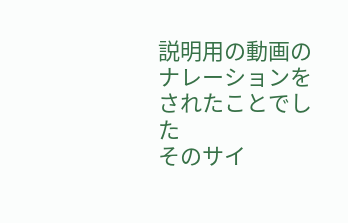説明用の動画のナレーションをされたことでした
そのサイ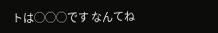トは◯◯◯です なんてね